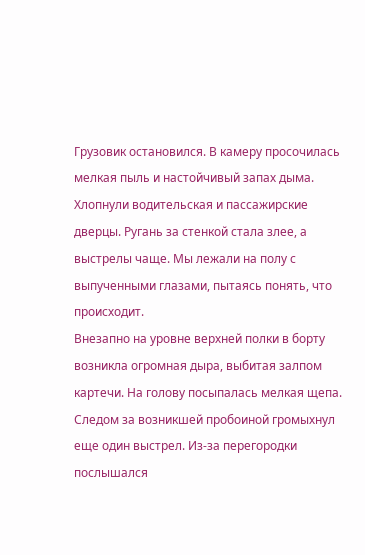Грузовик остановился. В камеру просочилась мелкая пыль и настойчивый запах дыма. Хлопнули водительская и пассажирские дверцы. Ругань за стенкой стала злее, а выстрелы чаще. Мы лежали на полу с выпученными глазами, пытаясь понять, что происходит.
Внезапно на уровне верхней полки в борту возникла огромная дыра, выбитая залпом картечи. На голову посыпалась мелкая щепа. Следом за возникшей пробоиной громыхнул еще один выстрел. Из-за перегородки послышался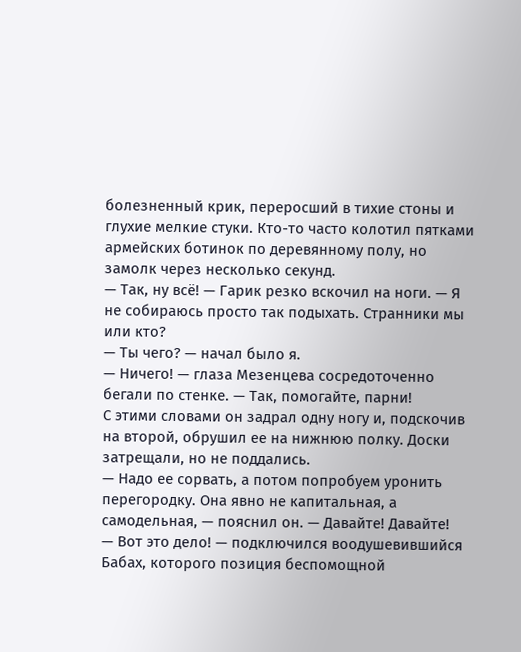болезненный крик, переросший в тихие стоны и глухие мелкие стуки. Кто-то часто колотил пятками армейских ботинок по деревянному полу, но замолк через несколько секунд.
— Так, ну всё! — Гарик резко вскочил на ноги. — Я не собираюсь просто так подыхать. Странники мы или кто?
— Ты чего? — начал было я.
— Ничего! — глаза Мезенцева сосредоточенно бегали по стенке. — Так, помогайте, парни!
С этими словами он задрал одну ногу и, подскочив на второй, обрушил ее на нижнюю полку. Доски затрещали, но не поддались.
— Надо ее сорвать, а потом попробуем уронить перегородку. Она явно не капитальная, а самодельная, — пояснил он. — Давайте! Давайте!
— Вот это дело! — подключился воодушевившийся Бабах, которого позиция беспомощной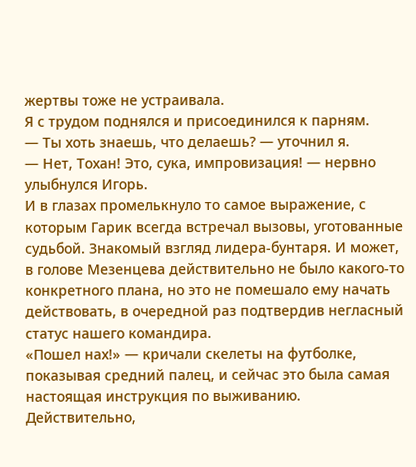жертвы тоже не устраивала.
Я с трудом поднялся и присоединился к парням.
— Ты хоть знаешь, что делаешь? — уточнил я.
— Нет, Тохан! Это, сука, импровизация! — нервно улыбнулся Игорь.
И в глазах промелькнуло то самое выражение, с которым Гарик всегда встречал вызовы, уготованные судьбой. Знакомый взгляд лидера-бунтаря. И может, в голове Мезенцева действительно не было какого-то конкретного плана, но это не помешало ему начать действовать, в очередной раз подтвердив негласный статус нашего командира.
«Пошел нах!» — кричали скелеты на футболке, показывая средний палец, и сейчас это была самая настоящая инструкция по выживанию.
Действительно,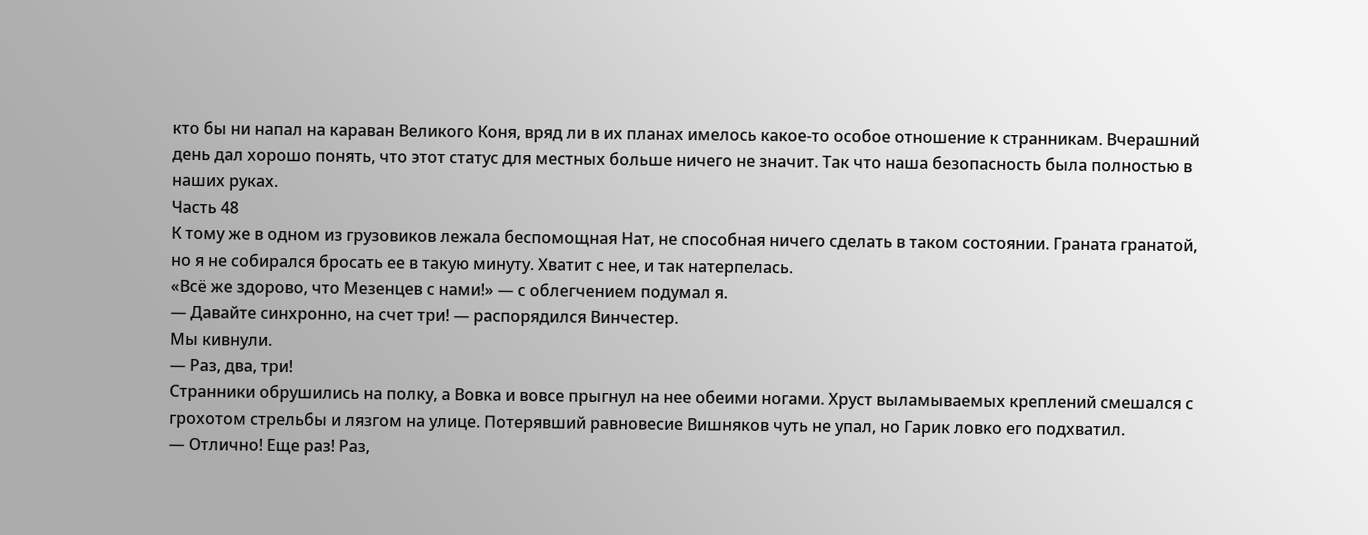кто бы ни напал на караван Великого Коня, вряд ли в их планах имелось какое-то особое отношение к странникам. Вчерашний день дал хорошо понять, что этот статус для местных больше ничего не значит. Так что наша безопасность была полностью в наших руках.
Часть 48
К тому же в одном из грузовиков лежала беспомощная Нат, не способная ничего сделать в таком состоянии. Граната гранатой, но я не собирался бросать ее в такую минуту. Хватит с нее, и так натерпелась.
«Всё же здорово, что Мезенцев с нами!» — с облегчением подумал я.
— Давайте синхронно, на счет три! — распорядился Винчестер.
Мы кивнули.
— Раз, два, три!
Странники обрушились на полку, а Вовка и вовсе прыгнул на нее обеими ногами. Хруст выламываемых креплений смешался с грохотом стрельбы и лязгом на улице. Потерявший равновесие Вишняков чуть не упал, но Гарик ловко его подхватил.
— Отлично! Еще раз! Раз,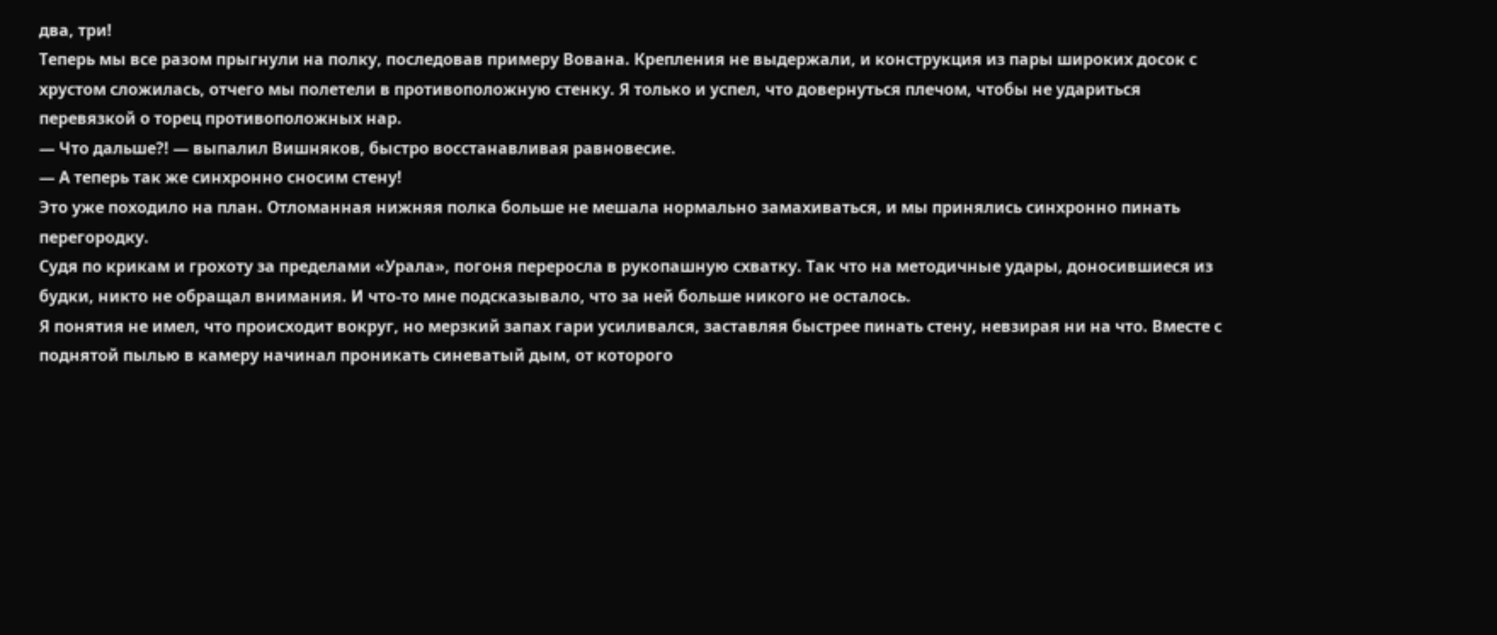два, три!
Теперь мы все разом прыгнули на полку, последовав примеру Вована. Крепления не выдержали, и конструкция из пары широких досок с хрустом сложилась, отчего мы полетели в противоположную стенку. Я только и успел, что довернуться плечом, чтобы не удариться перевязкой о торец противоположных нар.
— Что дальше?! — выпалил Вишняков, быстро восстанавливая равновесие.
— А теперь так же синхронно сносим стену!
Это уже походило на план. Отломанная нижняя полка больше не мешала нормально замахиваться, и мы принялись синхронно пинать перегородку.
Судя по крикам и грохоту за пределами «Урала», погоня переросла в рукопашную схватку. Так что на методичные удары, доносившиеся из будки, никто не обращал внимания. И что-то мне подсказывало, что за ней больше никого не осталось.
Я понятия не имел, что происходит вокруг, но мерзкий запах гари усиливался, заставляя быстрее пинать стену, невзирая ни на что. Вместе с поднятой пылью в камеру начинал проникать синеватый дым, от которого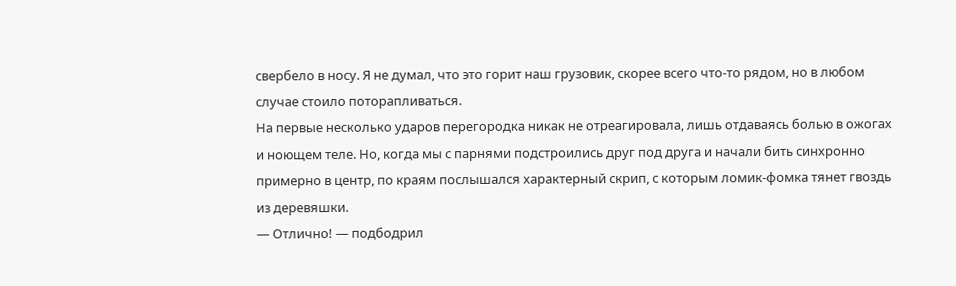свербело в носу. Я не думал, что это горит наш грузовик, скорее всего что-то рядом, но в любом случае стоило поторапливаться.
На первые несколько ударов перегородка никак не отреагировала, лишь отдаваясь болью в ожогах и ноющем теле. Но, когда мы с парнями подстроились друг под друга и начали бить синхронно примерно в центр, по краям послышался характерный скрип, с которым ломик-фомка тянет гвоздь из деревяшки.
— Отлично! — подбодрил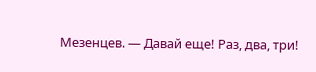Мезенцев. — Давай еще! Раз, два, три!